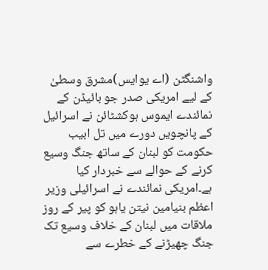واشنگٹن (اے یوایس)مشرق وسطیٰ کے لیے امریکی صدر جو بائیڈن کے نمائندے ایموس ہوکشٹائن نے اسرائیل کے پانچویں دورے میں تل ابیب حکومت کو لبنان کے ساتھ جنگ وسیع کرنے کے حوالے سے خبردار کیا ہے۔امریکی نمائندے نے اسرائیلی وزیر اعظم بنیامین نیتن یاہو کو پیر کے روز ملاقات میں لبنان کے خلاف وسیع تک جنگ چھیڑنے کے خطرے سے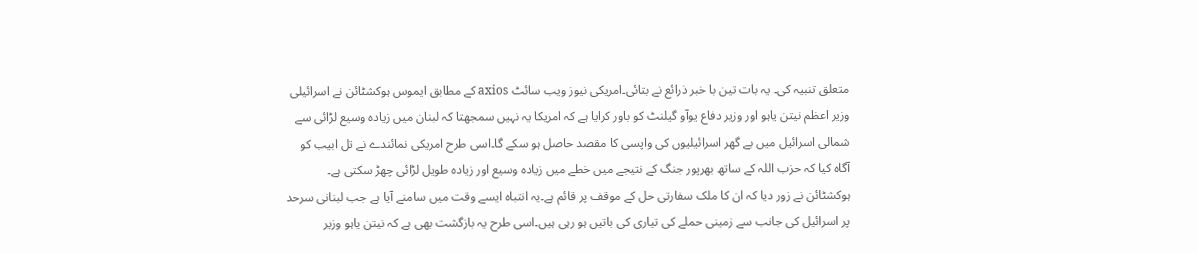متعلق تنبیہ کی۔ یہ بات تین با خبر ذرائع نے بتائی۔امریکی نیوز ویب سائٹ axios کے مطابق ایموس ہوکشٹائن نے اسرائیلی وزیر اعظم نیتن یاہو اور وزیر دفاع یوآو گیلنٹ کو باور کرایا ہے کہ امریکا یہ نہیں سمجھتا کہ لبنان میں زیادہ وسیع لڑائی سے شمالی اسرائیل میں بے گھر اسرائیلیوں کی واپسی کا مقصد حاصل ہو سکے گا۔اسی طرح امریکی نمائندے نے تل ابیب کو آگاہ کیا کہ حزب اللہ کے ساتھ بھرپور جنگ کے نتیجے میں خطے میں زیادہ وسیع اور زیادہ طویل لڑائی چھڑ سکتی ہے۔ ہوکشٹائن نے زور دیا کہ ان کا ملک سفارتی حل کے موقف پر قائم ہے۔یہ انتباہ ایسے وقت میں سامنے آیا ہے جب لبنانی سرحد پر اسرائیل کی جانب سے زمینی حملے کی تیاری کی باتیں ہو رہی ہیں۔اسی طرح یہ بازگشت بھی ہے کہ نیتن یاہو وزیر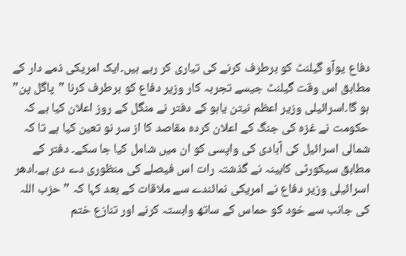دفاع یوآو گیلنٹ کو برطرف کرنے کی تیاری کر رہے ہیں۔ایک امریکی ذمے دار کے مطابق اس وقت گیلنٹ جیسے تجربہ کار وزیر دفاع کو برطرف کرنا ”پاگل پن” ہو گا۔اسرائیلی وزیر اعظم نیتن یاہو کے دفتر نے منگل کے روز اعلان کیا ہے کہ حکومت نے غزہ کی جنگ کے اعلان کردہ مقاصد کا از سر نو تعین کیا ہے تا کہ شمالی اسرائیل کی آبادی کی واپسی کو ان میں شامل کیا جا سکے۔ دفتر کے مطابق سیکورٹی کابینہ نے گذشتہ رات اس فیصلے کی منظوری دے دی ہے۔ادھر اسرائیلی وزیر دفاع نے امریکی نمائندے سے ملاقات کے بعد کہا کہ ”حزب اللہ کی جانب سے خود کو حماس کے ساتھ وابستہ کرنے اور تنازع ختم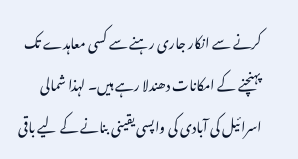کرنے سے انکار جاری رہنے سے کسی معاہدے تک پہنچنے کے امکانات دھندلا رہے ہیں۔ لہذا شمالی اسرائیل کی آبادی کی واپسی یقینی بنانے کے لیے باقی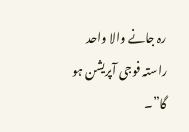رہ جانے والا واحد راستہ فوجی آپریشن ہو گا”۔